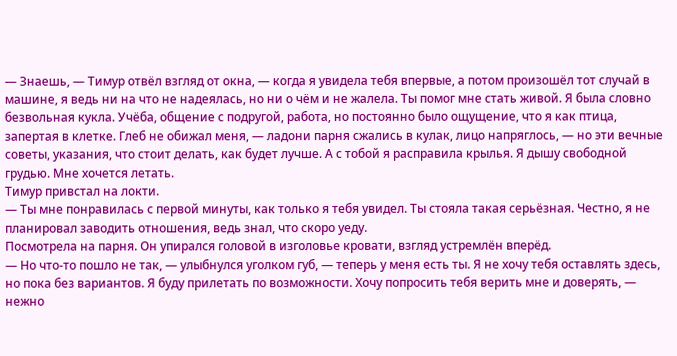— Знаешь, — Тимур отвёл взгляд от окна, — когда я увидела тебя впервые, а потом произошёл тот случай в машине, я ведь ни на что не надеялась, но ни о чём и не жалела. Ты помог мне стать живой. Я была словно безвольная кукла. Учёба, общение с подругой, работа, но постоянно было ощущение, что я как птица, запертая в клетке. Глеб не обижал меня, — ладони парня сжались в кулак, лицо напряглось, — но эти вечные советы, указания, что стоит делать, как будет лучше. А с тобой я расправила крылья. Я дышу свободной грудью. Мне хочется летать.
Тимур привстал на локти.
— Ты мне понравилась с первой минуты, как только я тебя увидел. Ты стояла такая серьёзная. Честно, я не планировал заводить отношения, ведь знал, что скоро уеду.
Посмотрела на парня. Он упирался головой в изголовье кровати, взгляд устремлён вперёд.
— Но что-то пошло не так, — улыбнулся уголком губ, — теперь у меня есть ты. Я не хочу тебя оставлять здесь, но пока без вариантов. Я буду прилетать по возможности. Хочу попросить тебя верить мне и доверять, — нежно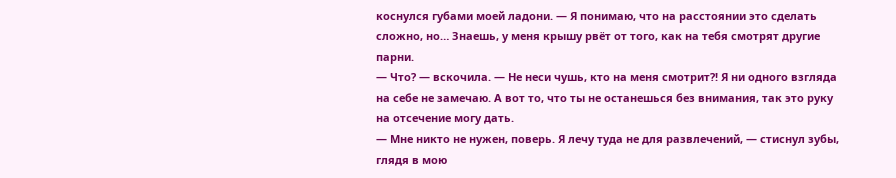коснулся губами моей ладони. — Я понимаю, что на расстоянии это сделать сложно, но… Знаешь, у меня крышу рвёт от того, как на тебя смотрят другие парни.
— Что? — вскочила. — Не неси чушь, кто на меня смотрит?! Я ни одного взгляда на себе не замечаю. А вот то, что ты не останешься без внимания, так это руку на отсечение могу дать.
— Мне никто не нужен, поверь. Я лечу туда не для развлечений, — стиснул зубы, глядя в мою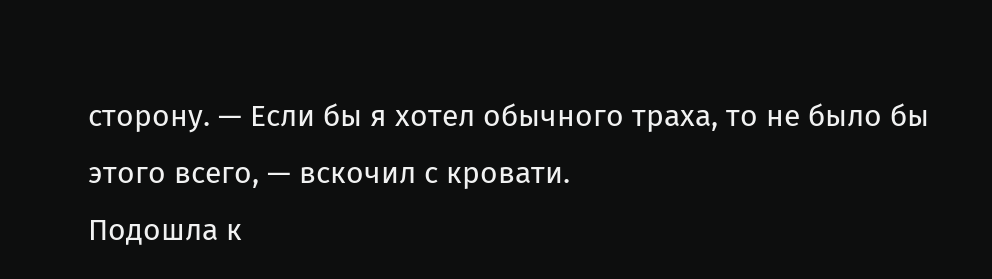сторону. — Если бы я хотел обычного траха, то не было бы этого всего, — вскочил с кровати.
Подошла к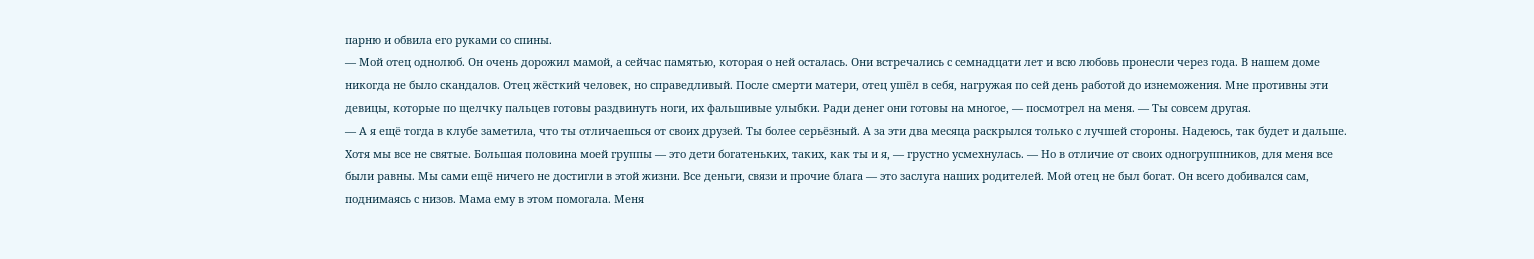парню и обвила его руками со спины.
— Мой отец однолюб. Он очень дорожил мамой, а сейчас памятью, которая о ней осталась. Они встречались с семнадцати лет и всю любовь пронесли через года. В нашем доме никогда не было скандалов. Отец жёсткий человек, но справедливый. После смерти матери, отец ушёл в себя, нагружая по сей день работой до изнеможения. Мне противны эти девицы, которые по щелчку пальцев готовы раздвинуть ноги, их фальшивые улыбки. Ради денег они готовы на многое, — посмотрел на меня. — Ты совсем другая.
— А я ещё тогда в клубе заметила, что ты отличаешься от своих друзей. Ты более серьёзный. А за эти два месяца раскрылся только с лучшей стороны. Надеюсь, так будет и дальше. Хотя мы все не святые. Большая половина моей группы — это дети богатеньких, таких, как ты и я, — грустно усмехнулась. — Но в отличие от своих одногруппников, для меня все были равны. Мы сами ещё ничего не достигли в этой жизни. Все деньги, связи и прочие блага — это заслуга наших родителей. Мой отец не был богат. Он всего добивался сам, поднимаясь с низов. Мама ему в этом помогала. Меня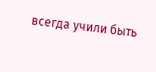всегда учили быть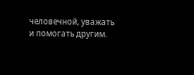человечной, уважать и помогать другим.